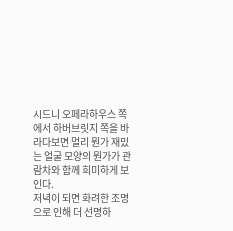시드니 오페라하우스 쪽에서 하버브릿지 쪽을 바라다보면 멀리 뭔가 재밌는 얼굴 모양의 뭔가가 관람차와 함께 희미하게 보인다.
저녁이 되면 화려한 조명으로 인해 더 선명하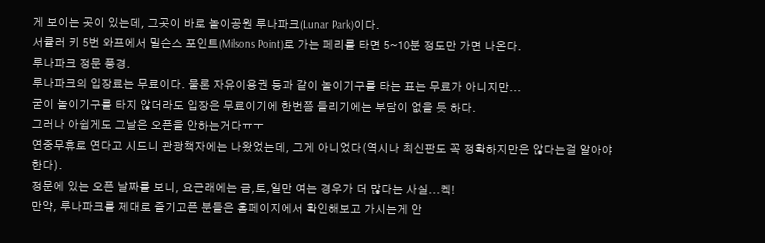게 보이는 곳이 있는데, 그곳이 바로 놀이공원 루나파크(Lunar Park)이다.
서큘러 키 5번 와프에서 밀슨스 포인트(Milsons Point)로 가는 페리를 타면 5~10분 정도만 가면 나온다.
루나파크 정문 풍경.
루나파크의 입장료는 무료이다. 물론 자유이용권 등과 같이 놀이기구를 타는 표는 무료가 아니지만...
굳이 놀이기구를 타지 않더라도 입장은 무료이기에 한번쯤 들리기에는 부담이 없을 듯 하다.
그러나 아쉽게도 그날은 오픈을 안하는거다ㅠㅜ
연중무휴로 연다고 시드니 관광책자에는 나왔었는데, 그게 아니었다(역시나 최신판도 꼭 정확하지만은 않다는걸 알아야한다).
정문에 있는 오픈 날짜를 보니, 요근래에는 금,토,일만 여는 경우가 더 많다는 사실...켁!
만약, 루나파크를 제대로 즐기고픈 분들은 홈페이지에서 확인해보고 가시는게 안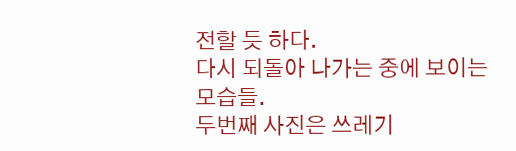전할 듯 하다.
다시 되돌아 나가는 중에 보이는 모습들.
두번째 사진은 쓰레기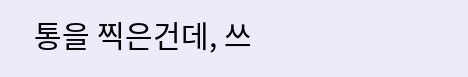통을 찍은건데, 쓰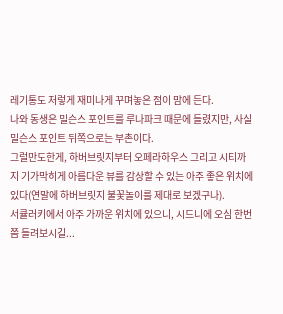레기통도 저렇게 재미나게 꾸며놓은 점이 맘에 든다.
나와 동생은 밀슨스 포인트를 루나파크 때문에 들렸지만, 사실 밀슨스 포인트 뒤쪽으로는 부촌이다.
그럴만도한게, 하버브릿지부터 오페라하우스 그리고 시티까지 기가막히게 아름다운 뷰를 감상할 수 있는 아주 좋은 위치에 있다(연말에 하버브릿지 불꽃놀이를 제대로 보겠구나).
서큘러키에서 아주 가까운 위치에 있으니, 시드니에 오심 한번쯤 들려보시길...